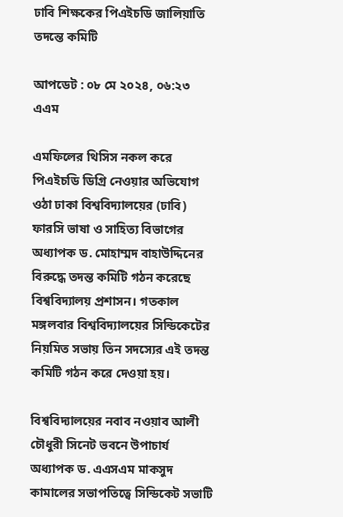ঢাবি শিক্ষকের পিএইচডি জালিয়াতি তদন্তে কমিটি

আপডেট : ০৮ মে ২০২৪, ০৬:২৩ এএম

এমফিলের থিসিস নকল করে পিএইচডি ডিগ্রি নেওয়ার অভিযোগ ওঠা ঢাকা বিশ্ববিদ্যালয়ের (ঢাবি) ফারসি ভাষা ও সাহিত্য বিভাগের অধ্যাপক ড. মোহাম্মদ বাহাউদ্দিনের বিরুদ্ধে তদন্ত কমিটি গঠন করেছে বিশ্ববিদ্যালয় প্রশাসন। গতকাল মঙ্গলবার বিশ্ববিদ্যালয়ের সিন্ডিকেটের নিয়মিত সভায় তিন সদস্যের এই তদন্ত কমিটি গঠন করে দেওয়া হয়।

বিশ্ববিদ্যালয়ের নবাব নওয়াব আলী চৌধুরী সিনেট ভবনে উপাচার্য অধ্যাপক ড. এএসএম মাকসুদ কামালের সভাপতিত্বে সিন্ডিকেট সভাটি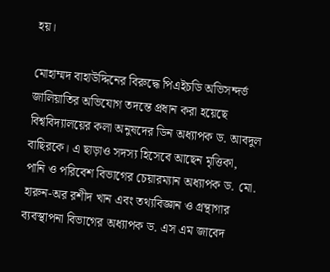হয়।

মোহাম্মদ বাহাউদ্দিনের বিরুদ্ধে পিএইচডি অভিসন্দর্ভ জালিয়াতির অভিযোগ তদন্তে প্রধান করা হয়েছে বিশ্ববিদ্যালয়ের কলা অনুষদের ডিন অধ্যাপক ড. আবদুল বাছিরকে। এ ছাড়াও সদস্য হিসেবে আছেন মৃত্তিকা, পানি ও পরিবেশ বিভাগের চেয়ারম্যান অধ্যাপক ড. মো. হারুন-অর রশীদ খান এবং তথ্যবিজ্ঞান ও গ্রন্থাগার ব্যবস্থাপনা বিভাগের অধ্যাপক ড. এস এম জাবেদ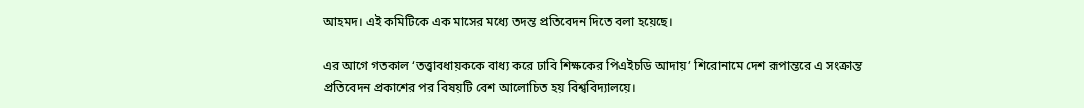আহমদ। এই কমিটিকে এক মাসের মধ্যে তদন্ত প্রতিবেদন দিতে বলা হয়েছে।

এর আগে গতকাল ‘তত্ত্বাবধায়ককে বাধ্য করে ঢাবি শিক্ষকের পিএইচডি আদায়’ শিরোনামে দেশ রূপান্তরে এ সংক্রান্ত প্রতিবেদন প্রকাশের পর বিষয়টি বেশ আলোচিত হয় বিশ্ববিদ্যালয়ে।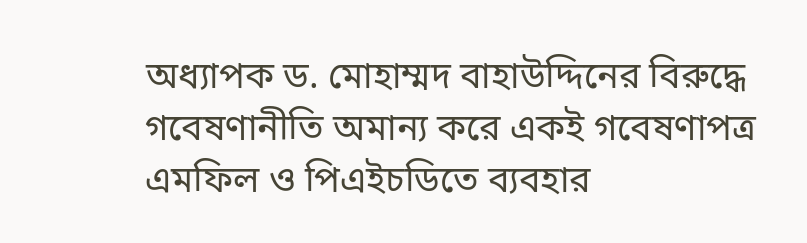অধ্যাপক ড. মোহাম্মদ বাহাউদ্দিনের বিরুদ্ধে গবেষণানীতি অমান্য করে একই গবেষণাপত্র এমফিল ও পিএইচডিতে ব্যবহার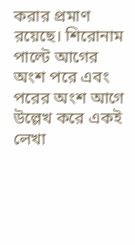করার প্রমাণ রয়েছে। শিরোনাম পাল্টে আগের অংশ পরে এবং পরের অংশ আগে উল্লেখ করে একই লেখা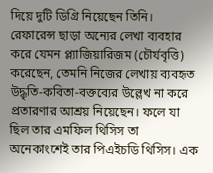দিয়ে দুটি ডিগ্রি নিয়েছেন তিনি। রেফারেন্স ছাড়া অন্যের লেখা ব্যবহার করে যেমন প্ল্যাজিয়ারিজম (চৌর্যবৃত্তি) করেছেন, তেমনি নিজের লেখায় ব্যবহৃত উদ্ধৃতি-কবিতা-বক্তব্যের উল্লেখ না করে প্রতারণার আশ্রয় নিয়েছেন। ফলে যা ছিল তার এমফিল থিসিস তা অনেকাংশেই তার পিএইচডি থিসিস। এক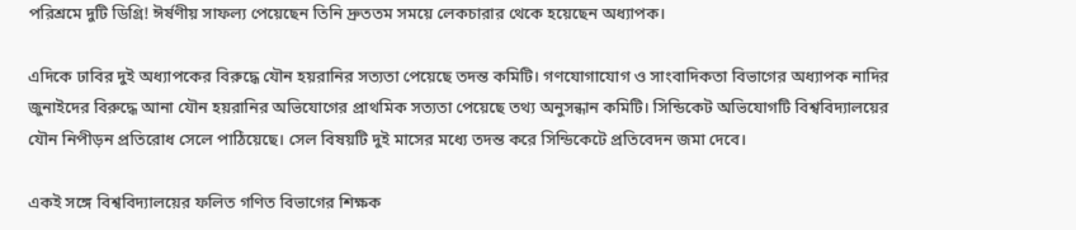পরিশ্রমে দুটি ডিগ্রি! ঈর্ষণীয় সাফল্য পেয়েছেন তিনি দ্রুততম সময়ে লেকচারার থেকে হয়েছেন অধ্যাপক।

এদিকে ঢাবির দুই অধ্যাপকের বিরুদ্ধে যৌন হয়রানির সত্যতা পেয়েছে তদন্ত কমিটি। গণযোগাযোগ ও সাংবাদিকতা বিভাগের অধ্যাপক নাদির জুনাইদের বিরুদ্ধে আনা যৌন হয়রানির অভিযোগের প্রাথমিক সত্যতা পেয়েছে তথ্য অনুসন্ধান কমিটি। সিন্ডিকেট অভিযোগটি বিশ্ববিদ্যালয়ের যৌন নিপীড়ন প্রতিরোধ সেলে পাঠিয়েছে। সেল বিষয়টি দুই মাসের মধ্যে তদন্ত করে সিন্ডিকেটে প্রতিবেদন জমা দেবে।

একই সঙ্গে বিশ্ববিদ্যালয়ের ফলিত গণিত বিভাগের শিক্ষক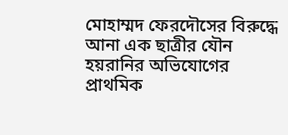মোহাম্মদ ফেরদৌসের বিরুদ্ধে আনা এক ছাত্রীর যৌন হয়রানির অভিযোগের প্রাথমিক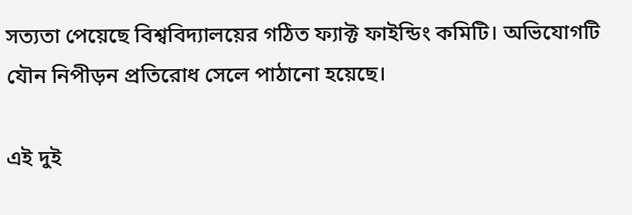সত্যতা পেয়েছে বিশ্ববিদ্যালয়ের গঠিত ফ্যাক্ট ফাইন্ডিং কমিটি। অভিযোগটি যৌন নিপীড়ন প্রতিরোধ সেলে পাঠানো হয়েছে।

এই দুই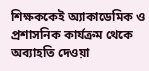শিক্ষককেই অ্যাকাডেমিক ও প্রশাসনিক কার্যক্রম থেকে অব্যাহতি দেওয়া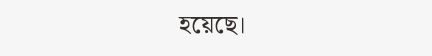হয়েছে।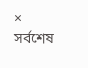×
সর্বশেষ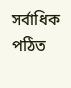সর্বাধিক পঠিত